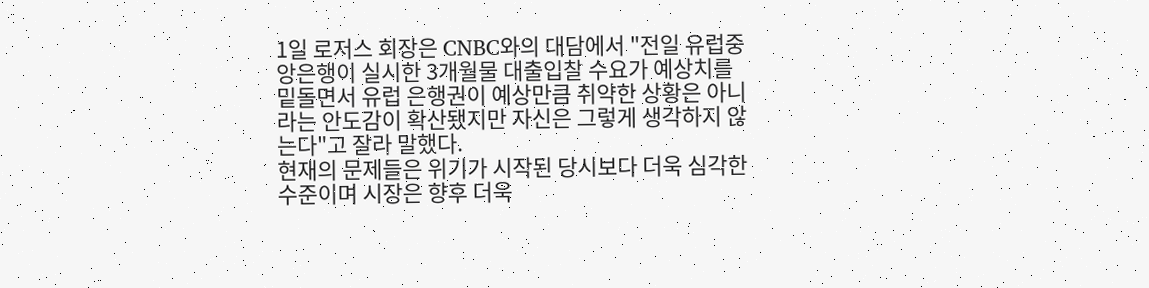1일 로저스 회장은 CNBC와의 대담에서 "전일 유럽중앙은행이 실시한 3개월물 대출입찰 수요가 예상치를 밑돌면서 유럽 은행권이 예상만큼 취약한 상황은 아니라는 안도감이 확산됐지만 자신은 그렇게 생각하지 않는다"고 잘라 말했다.
현재의 문제들은 위기가 시작된 당시보다 더욱 심각한 수준이며 시장은 향후 더욱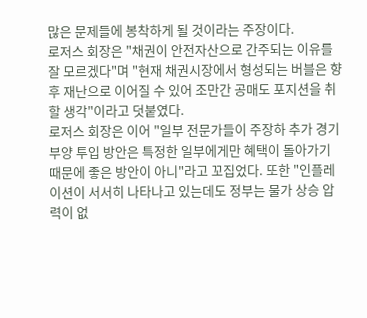많은 문제들에 봉착하게 될 것이라는 주장이다.
로저스 회장은 "채권이 안전자산으로 간주되는 이유를 잘 모르겠다"며 "현재 채권시장에서 형성되는 버블은 향후 재난으로 이어질 수 있어 조만간 공매도 포지션을 취할 생각"이라고 덧붙였다.
로저스 회장은 이어 "일부 전문가들이 주장하 추가 경기부양 투입 방안은 특정한 일부에게만 혜택이 돌아가기 때문에 좋은 방안이 아니"라고 꼬집었다. 또한 "인플레이션이 서서히 나타나고 있는데도 정부는 물가 상승 압력이 없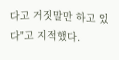다고 거짓말만 하고 있다"고 지적했다.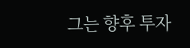그는 향후 투자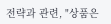전략과 관련, "상품은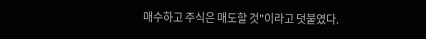매수하고 주식은 매도할 것"이라고 덧붙였다.